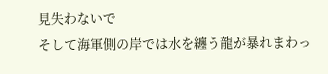見失わないで
そして海軍側の岸では水を纏う龍が暴れまわっ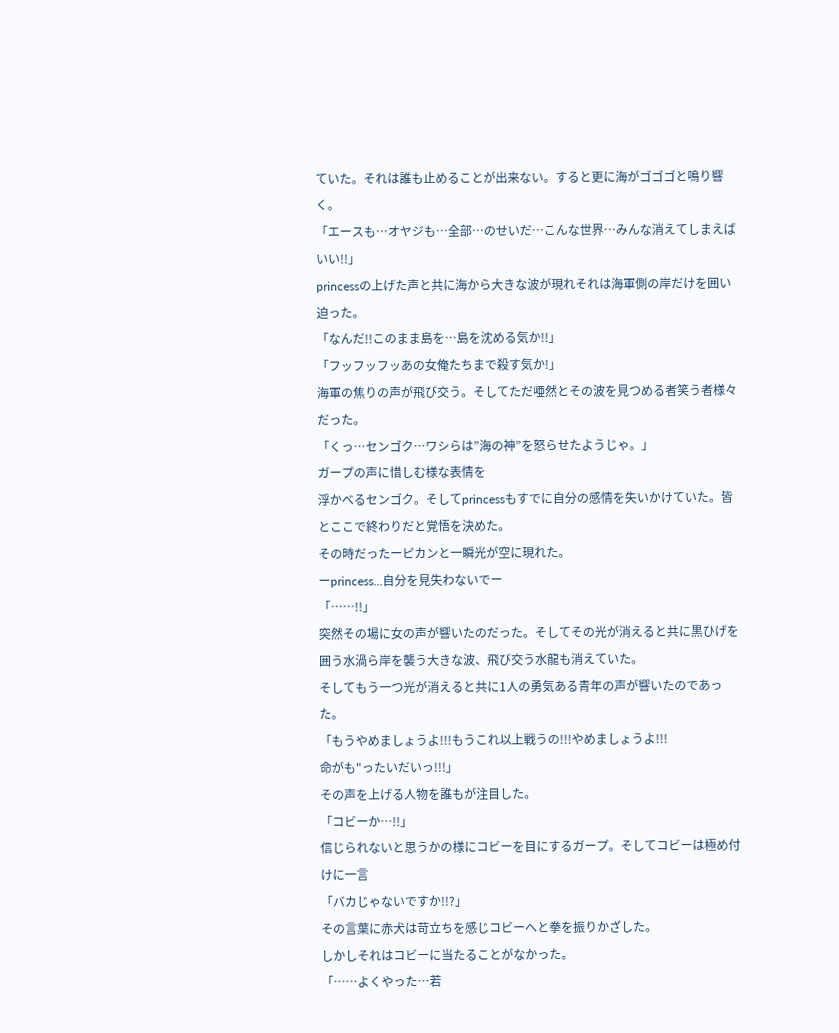ていた。それは誰も止めることが出来ない。すると更に海がゴゴゴと鳴り響く。
「エースも…オヤジも…全部…のせいだ…こんな世界…みんな消えてしまえばいい!!」
princessの上げた声と共に海から大きな波が現れそれは海軍側の岸だけを囲い迫った。
「なんだ!!このまま島を…島を沈める気か!!」
「フッフッフッあの女俺たちまで殺す気か!」
海軍の焦りの声が飛び交う。そしてただ唖然とその波を見つめる者笑う者様々だった。
「くっ…センゴク…ワシらは”海の神”を怒らせたようじゃ。」
ガープの声に惜しむ様な表情を
浮かべるセンゴク。そしてprincessもすでに自分の感情を失いかけていた。皆とここで終わりだと覚悟を決めた。
その時だったーピカンと一瞬光が空に現れた。
ーprincess…自分を見失わないでー
「……!!」
突然その場に女の声が響いたのだった。そしてその光が消えると共に黒ひげを囲う水渦ら岸を襲う大きな波、飛び交う水龍も消えていた。
そしてもう一つ光が消えると共に1人の勇気ある青年の声が響いたのであった。
「もうやめましょうよ!!!もうこれ以上戦うの!!!やめましょうよ!!!
命がも"ったいだいっ!!!」
その声を上げる人物を誰もが注目した。
「コビーか…!!」
信じられないと思うかの様にコビーを目にするガープ。そしてコビーは極め付けに一言
「バカじゃないですか!!?」
その言葉に赤犬は苛立ちを感じコビーへと拳を振りかざした。
しかしそれはコビーに当たることがなかった。
「……よくやった…若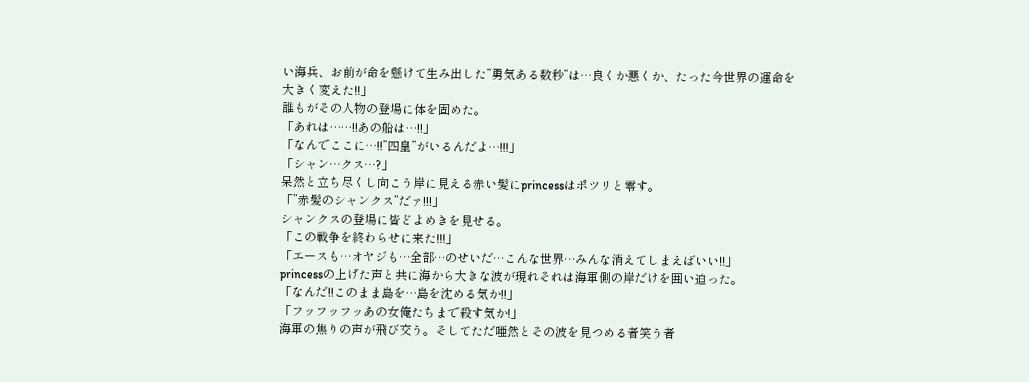い海兵、お前が命を懸けて生み出した”勇気ある数秒”は…良くか悪くか、たった今世界の運命を大きく変えた!!」
誰もがその人物の登場に体を固めた。
「あれは……!!あの船は…!!」
「なんでここに…!!”四皇”がいるんだよ…!!!」
「シャン…クス…?」
呆然と立ち尽くし向こう岸に見える赤い髪にprincessはポツリと零す。
「”赤髪のシャンクス”だァ!!!」
シャンクスの登場に皆どよめきを見せる。
「この戦争を終わらせに来た!!!」
「エースも…オヤジも…全部…のせいだ…こんな世界…みんな消えてしまえばいい!!」
princessの上げた声と共に海から大きな波が現れそれは海軍側の岸だけを囲い迫った。
「なんだ!!このまま島を…島を沈める気か!!」
「フッフッフッあの女俺たちまで殺す気か!」
海軍の焦りの声が飛び交う。そしてただ唖然とその波を見つめる者笑う者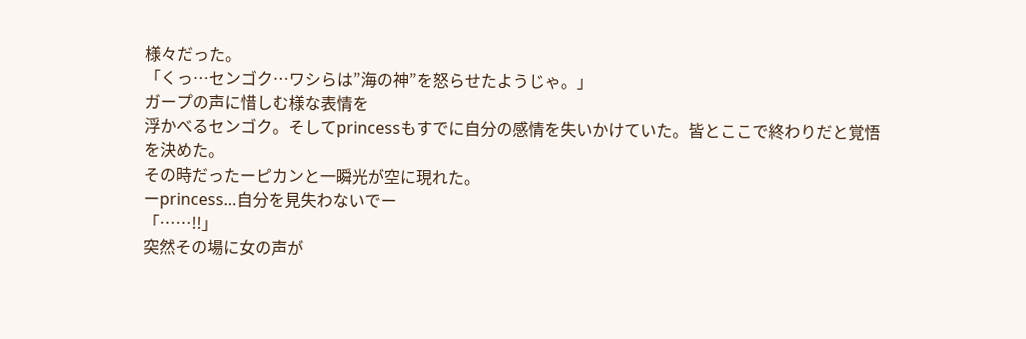様々だった。
「くっ…センゴク…ワシらは”海の神”を怒らせたようじゃ。」
ガープの声に惜しむ様な表情を
浮かべるセンゴク。そしてprincessもすでに自分の感情を失いかけていた。皆とここで終わりだと覚悟を決めた。
その時だったーピカンと一瞬光が空に現れた。
ーprincess…自分を見失わないでー
「……!!」
突然その場に女の声が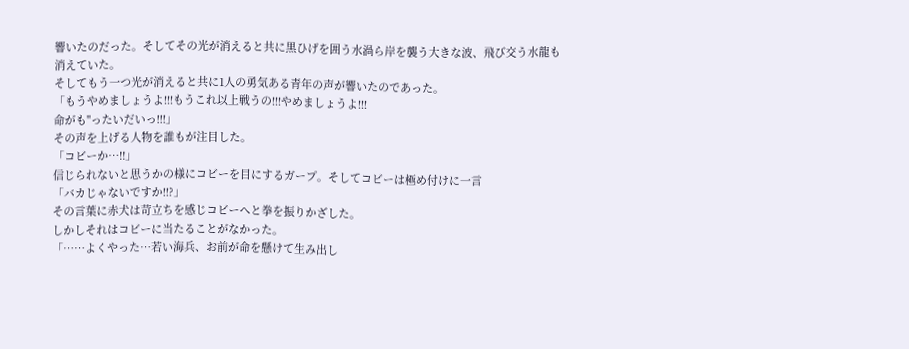響いたのだった。そしてその光が消えると共に黒ひげを囲う水渦ら岸を襲う大きな波、飛び交う水龍も消えていた。
そしてもう一つ光が消えると共に1人の勇気ある青年の声が響いたのであった。
「もうやめましょうよ!!!もうこれ以上戦うの!!!やめましょうよ!!!
命がも"ったいだいっ!!!」
その声を上げる人物を誰もが注目した。
「コビーか…!!」
信じられないと思うかの様にコビーを目にするガープ。そしてコビーは極め付けに一言
「バカじゃないですか!!?」
その言葉に赤犬は苛立ちを感じコビーへと拳を振りかざした。
しかしそれはコビーに当たることがなかった。
「……よくやった…若い海兵、お前が命を懸けて生み出し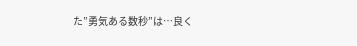た”勇気ある数秒”は…良く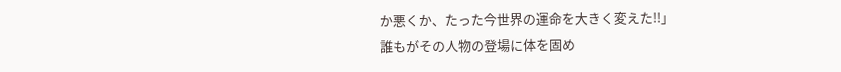か悪くか、たった今世界の運命を大きく変えた!!」
誰もがその人物の登場に体を固め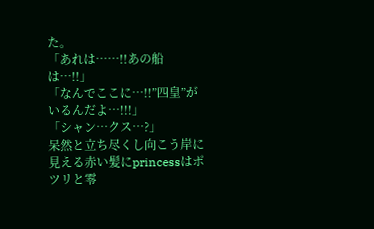た。
「あれは……!!あの船は…!!」
「なんでここに…!!”四皇”がいるんだよ…!!!」
「シャン…クス…?」
呆然と立ち尽くし向こう岸に見える赤い髪にprincessはポツリと零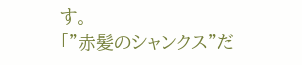す。
「”赤髪のシャンクス”だ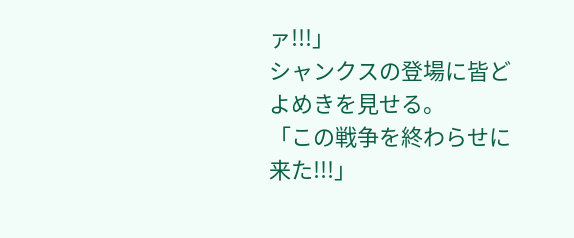ァ!!!」
シャンクスの登場に皆どよめきを見せる。
「この戦争を終わらせに来た!!!」